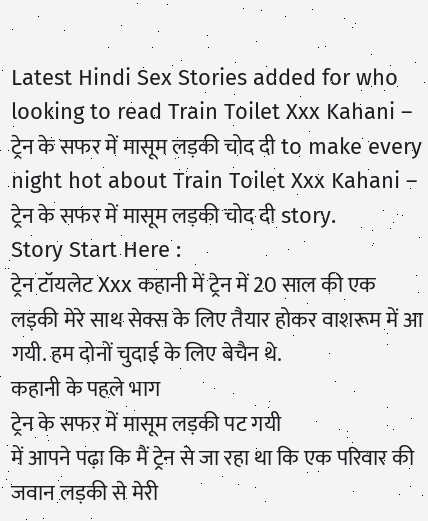Latest Hindi Sex Stories added for who looking to read Train Toilet Xxx Kahani – ट्रेन के सफर में मासूम लड़की चोद दी to make every night hot about Train Toilet Xxx Kahani – ट्रेन के सफर में मासूम लड़की चोद दी story.
Story Start Here :
ट्रेन टॉयलेट Xxx कहानी में ट्रेन में 20 साल की एक लड़की मेरे साथ सेक्स के लिए तैयार होकर वाशरूम में आ गयी. हम दोनों चुदाई के लिए बेचैन थे.
कहानी के पहले भाग
ट्रेन के सफर में मासूम लड़की पट गयी
में आपने पढ़ा कि मैं ट्रेन से जा रहा था कि एक परिवार की जवान लड़की से मेरी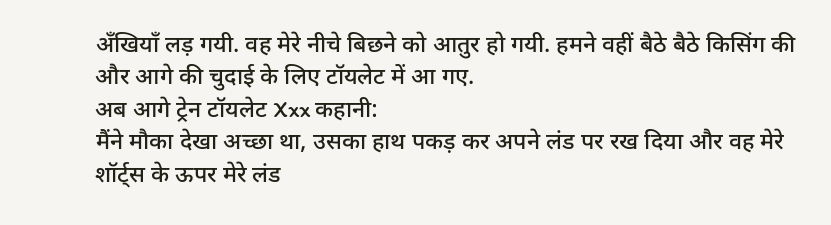अँखियाँ लड़ गयी. वह मेरे नीचे बिछने को आतुर हो गयी. हमने वहीं बैठे बैठे किसिंग की और आगे की चुदाई के लिए टॉयलेट में आ गए.
अब आगे ट्रेन टॉयलेट Xxx कहानी:
मैंने मौका देखा अच्छा था, उसका हाथ पकड़ कर अपने लंड पर रख दिया और वह मेरे शॉर्ट्स के ऊपर मेरे लंड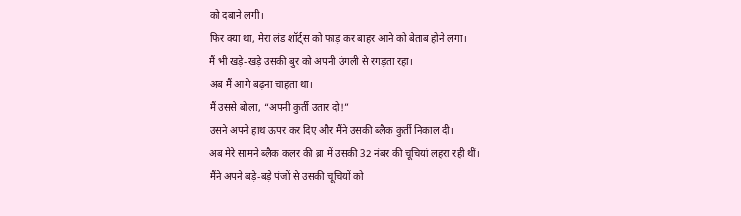को दबाने लगी।
फिर क्या था, मेरा लंड शॉर्ट्स को फाड़ कर बाहर आने को बेताब होने लगा।
मैं भी खड़े-खड़े उसकी बुर को अपनी उंगली से रगड़ता रहा।
अब मैं आगे बढ़ना चाहता था।
मैं उससे बोला, “अपनी कुर्ती उतार दो!”
उसने अपने हाथ ऊपर कर दिए और मैंने उसकी ब्लैक कुर्ती निकाल दी।
अब मेरे सामने ब्लैक कलर की ब्रा में उसकी 32 नंबर की चूचियां लहरा रही थीं।
मैंने अपने बड़े-बड़े पंजों से उसकी चूचियों को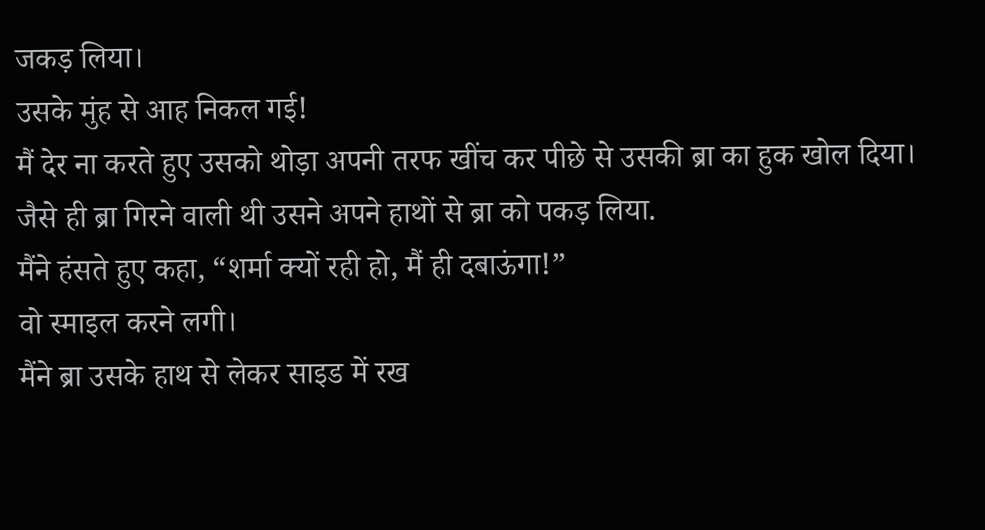जकड़ लिया।
उसके मुंह से आह निकल गई!
मैं देर ना करते हुए उसको थोड़ा अपनी तरफ खींच कर पीछे से उसकी ब्रा का हुक खोल दिया।
जैसे ही ब्रा गिरने वाली थी उसने अपने हाथों से ब्रा को पकड़ लिया.
मैंने हंसते हुए कहा, “शर्मा क्यों रही हो, मैं ही दबाऊंगा!”
वो स्माइल करने लगी।
मैंने ब्रा उसके हाथ से लेकर साइड में रख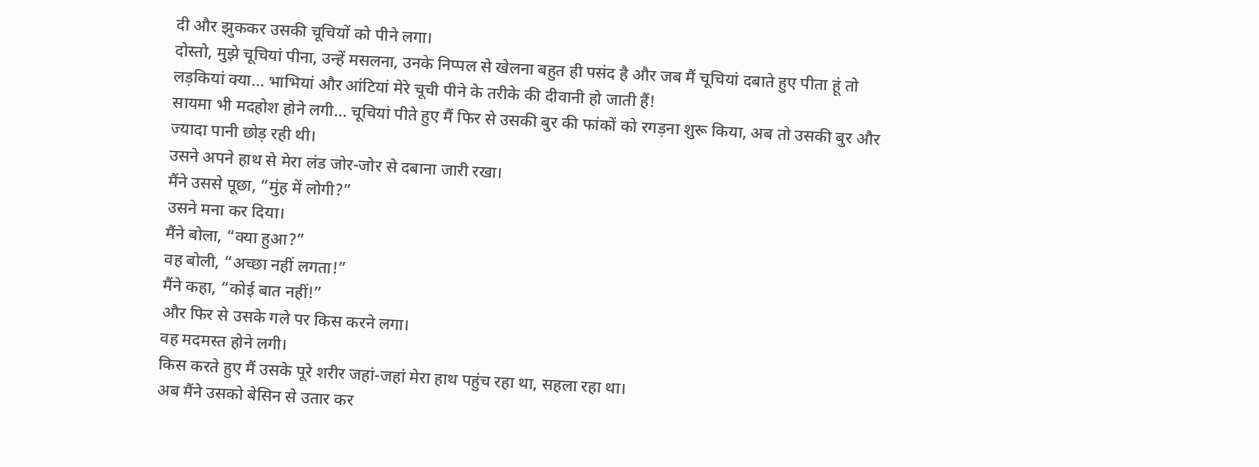दी और झुककर उसकी चूचियों को पीने लगा।
दोस्तो, मुझे चूचियां पीना, उन्हें मसलना, उनके निप्पल से खेलना बहुत ही पसंद है और जब मैं चूचियां दबाते हुए पीता हूं तो लड़कियां क्या… भाभियां और आंटियां मेरे चूची पीने के तरीके की दीवानी हो जाती हैं!
सायमा भी मदहोश होने लगी… चूचियां पीते हुए मैं फिर से उसकी बुर की फांकों को रगड़ना शुरू किया, अब तो उसकी बुर और ज्यादा पानी छोड़ रही थी।
उसने अपने हाथ से मेरा लंड जोर-जोर से दबाना जारी रखा।
मैंने उससे पूछा, “मुंह में लोगी?”
उसने मना कर दिया।
मैंने बोला, “क्या हुआ?”
वह बोली, “अच्छा नहीं लगता!”
मैंने कहा, “कोई बात नहीं!”
और फिर से उसके गले पर किस करने लगा।
वह मदमस्त होने लगी।
किस करते हुए मैं उसके पूरे शरीर जहां-जहां मेरा हाथ पहुंच रहा था, सहला रहा था।
अब मैंने उसको बेसिन से उतार कर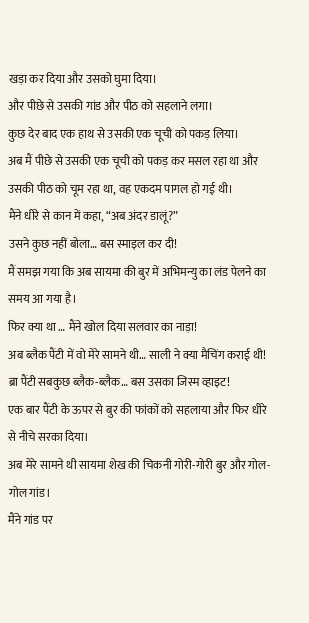खड़ा कर दिया और उसको घुमा दिया।
और पीछे से उसकी गांड और पीठ को सहलाने लगा।
कुछ देर बाद एक हाथ से उसकी एक चूची को पकड़ लिया।
अब मैं पीछे से उसकी एक चूची को पकड़ कर मसल रहा था और उसकी पीठ को चूम रहा था, वह एकदम पागल हो गई थी।
मैंने धीरे से कान में कहा, “अब अंदर डालूं?”
उसने कुछ नहीं बोला… बस स्माइल कर दी!
मैं समझ गया कि अब सायमा की बुर में अभिमन्यु का लंड पेलने का समय आ गया है।
फिर क्या था … मैंने खोल दिया सलवार का नाड़ा!
अब ब्लैक पैंटी में वो मेरे सामने थी… साली ने क्या मैचिंग कराई थी!
ब्रा पैंटी सबकुछ ब्लैक-ब्लैक… बस उसका जिस्म व्हाइट!
एक बार पैंटी के ऊपर से बुर की फांकों को सहलाया और फिर धीरे से नीचे सरका दिया।
अब मेरे सामने थी सायमा शेख की चिकनी गोरी-गोरी बुर और गोल-गोल गांड।
मैंने गांड पर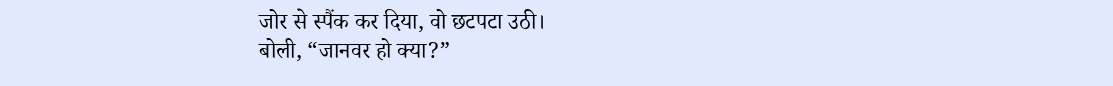जोर से स्पैंक कर दिया, वो छटपटा उठी।
बोली, “जानवर हो क्या?”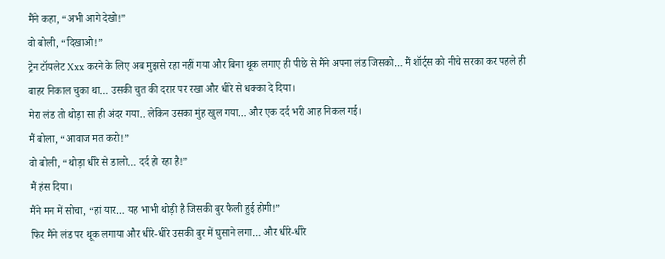मैंने कहा, “अभी आगे देखो!”
वो बोली, “दिखाओ!”
ट्रेन टॉयलेट Xxx करने के लिए अब मुझसे रहा नहीं गया और बिना थूक लगाए ही पीछे से मैंने अपना लंड जिसको… मैं शॉर्ट्स को नीचे सरका कर पहले ही बाहर निकाल चुका था… उसकी चुत की दरार पर रखा और धीरे से धक्का दे दिया।
मेरा लंड तो थोड़ा सा ही अंदर गया.. लेकिन उसका मुंह खुल गया… और एक दर्द भरी आह निकल गई।
मैं बोला, “आवाज मत करो!”
वो बोली, “थोड़ा धीरे से डालो… दर्द हो रहा है!”
मैं हंस दिया।
मैंने मन में सोचा, “हां यार… यह भाभी थोड़ी है जिसकी बुर फैली हुई होगी!”
फिर मैंने लंड पर थूक लगाया और धीरे-धीरे उसकी बुर में घुसाने लगा… और धीरे-धीरे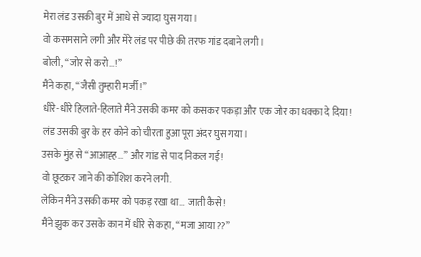मेरा लंड उसकी बुर में आधे से ज्यादा घुस गया।
वो कसमसाने लगी और मेरे लंड पर पीछे की तरफ गांड दबाने लगी।
बोली, “जोर से करो…!”
मैंने कहा, “जैसी तुम्हारी मर्जी!”
धीरे-धीरे हिलाते-हिलाते मैंने उसकी कमर को कसकर पकड़ा और एक जोर का धक्का दे दिया!
लंड उसकी बुर के हर कोने को चीरता हुआ पूरा अंदर घुस गया।
उसके मुंह से “आआह्ह…” और गांड से पाद निकल गई!
वो छूटकर जाने की कोशिश करने लगी.
लेकिन मैंने उसकी कमर को पकड़ रखा था… जाती कैसे!
मैंने झुक कर उसके कान में धीरे से कहा, “मजा आया??”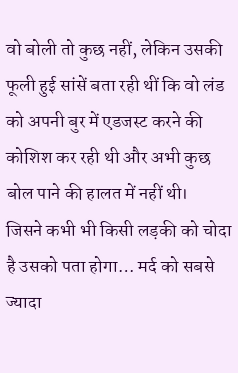वो बोली तो कुछ नहीं, लेकिन उसकी फूली हुई सांसें बता रही थीं कि वो लंड को अपनी बुर में एडजस्ट करने की कोशिश कर रही थी और अभी कुछ बोल पाने की हालत में नहीं थी।
जिसने कभी भी किसी लड़की को चोदा है उसको पता होगा… मर्द को सबसे ज्यादा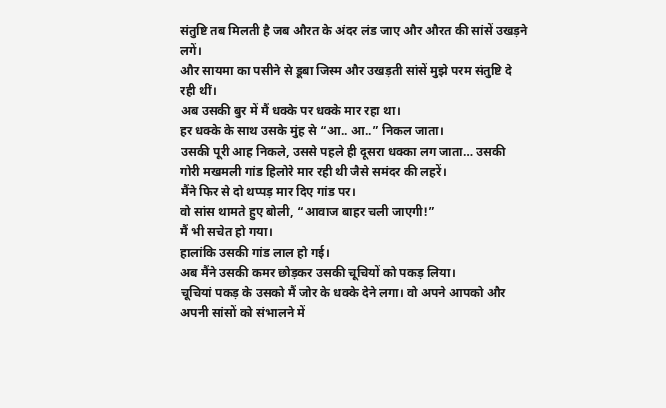संतुष्टि तब मिलती है जब औरत के अंदर लंड जाए और औरत की सांसें उखड़ने लगें।
और सायमा का पसीने से डूबा जिस्म और उखड़ती सांसें मुझे परम संतुष्टि दे रही थीं।
अब उसकी बुर में मैं धक्के पर धक्के मार रहा था।
हर धक्के के साथ उसके मुंह से “आ.. आ..” निकल जाता।
उसकी पूरी आह निकले, उससे पहले ही दूसरा धक्का लग जाता… उसकी गोरी मखमली गांड हिलोरे मार रही थी जैसे समंदर की लहरें।
मैंने फिर से दो थप्पड़ मार दिए गांड पर।
वो सांस थामते हुए बोली, “आवाज बाहर चली जाएगी!”
मैं भी सचेत हो गया।
हालांकि उसकी गांड लाल हो गई।
अब मैंने उसकी कमर छोड़कर उसकी चूचियों को पकड़ लिया।
चूचियां पकड़ के उसको मैं जोर के धक्के देने लगा। वो अपने आपको और अपनी सांसों को संभालने में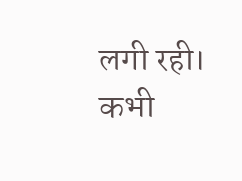लगी रही।
कभी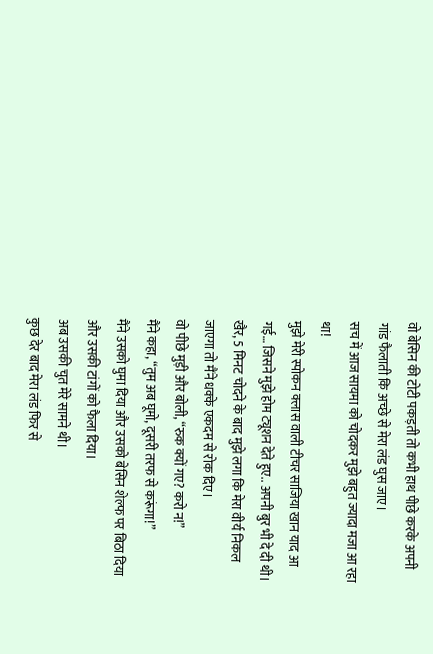वो बेसिन की टोटी पकड़ती तो कभी हाथ पीछे करके अपनी गांड फैलाती कि अच्छे से मेरा लंड घुस जाए।
सच में आज सायमा को चोदकर मुझे बहुत ज्यादा मजा आ रहा था!
मुझे मेरी स्पोकन क्लास वाली टीचर साजिया खान याद आ गई… जिसने मुझे होम ट्यूशन देते हुए.. अपनी बुर भी दे दी थी।
खैर, 5 मिनट चोदने के बाद मुझे लगा कि मेरा वीर्य निकल जाएगा तो मैंने धक्के एकदम से रोक दिए।
वो पीछे मुड़ी और बोली, “रुक क्यों गए? करो न!”
मैंने कहा, “तुम अब घूमो, दूसरी तरफ से करूंगा!”
मैंने उसको घुमा दिया और उसको बेसिन शेल्फ पर बिठा दिया और उसकी टांगों को फैला दिया।
अब उसकी चुत मेरे सामने थी।
कुछ देर बाद मेरा लंड फिर से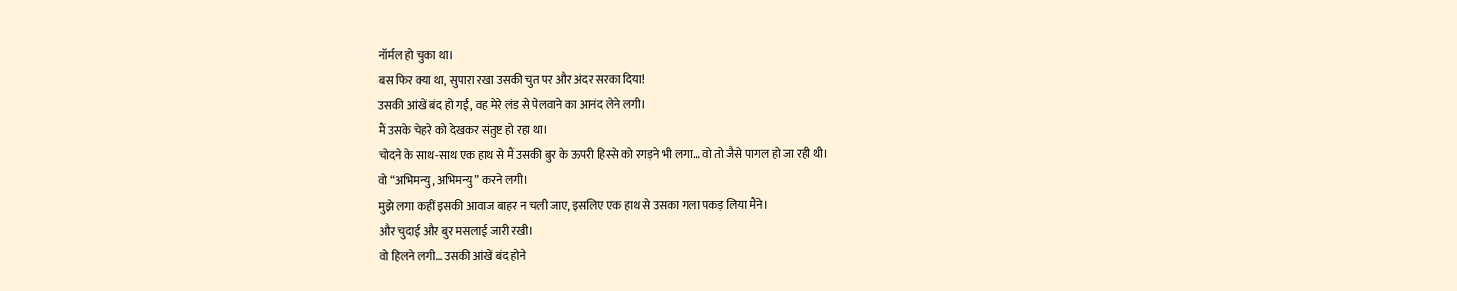नॉर्मल हो चुका था।
बस फिर क्या था, सुपारा रखा उसकी चुत पर और अंदर सरका दिया!
उसकी आंखें बंद हो गईं, वह मेरे लंड से पेलवाने का आनंद लेने लगी।
मैं उसके चेहरे को देखकर संतुष्ट हो रहा था।
चोदने के साथ-साथ एक हाथ से मैं उसकी बुर के ऊपरी हिस्से को रगड़ने भी लगा… वो तो जैसे पागल हो जा रही थी।
वो “अभिमन्यु, अभिमन्यु” करने लगी।
मुझे लगा कहीं इसकी आवाज बाहर न चली जाए, इसलिए एक हाथ से उसका गला पकड़ लिया मैंने।
और चुदाई और बुर मसलाई जारी रखी।
वो हिलने लगी… उसकी आंखें बंद होने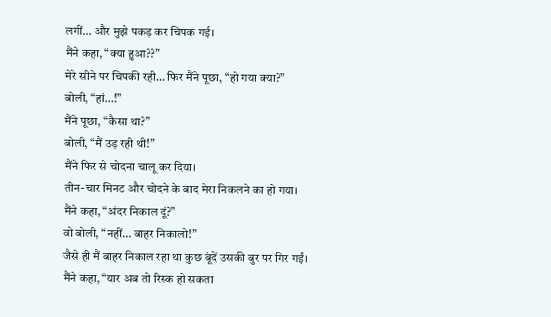लगीं… और मुझे पकड़ कर चिपक गई।
मैंने कहा, “क्या हुआ??”
मेरे सीने पर चिपकी रही… फिर मैंने पूछा, “हो गया क्या?”
बोली, “हां…!”
मैंने पूछा, “कैसा था?”
बोली, “मैं उड़ रही थी!”
मैंने फिर से चोदना चालू कर दिया।
तीन-चार मिनट और चोदने के बाद मेरा निकलने का हो गया।
मैंने कहा, “अंदर निकाल दूं?”
वो बोली, “नहीं… बाहर निकालो!”
जैसे ही मैं बाहर निकाल रहा था कुछ बूंदें उसकी बुर पर गिर गईं।
मैंने कहा, “यार अब तो रिस्क हो सकता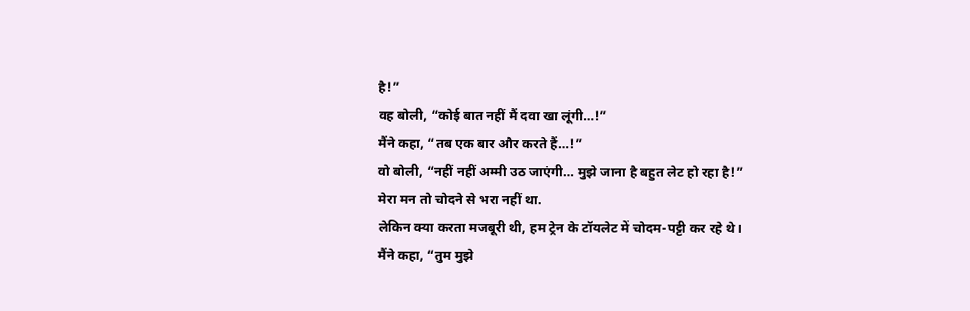है!”
वह बोली, “कोई बात नहीं मैं दवा खा लूंगी…!”
मैंने कहा, “तब एक बार और करते हैं…!”
वो बोली, “नहीं नहीं अम्मी उठ जाएंगी… मुझे जाना है बहुत लेट हो रहा है!”
मेरा मन तो चोदने से भरा नहीं था.
लेकिन क्या करता मजबूरी थी, हम ट्रेन के टॉयलेट में चोदम-पट्टी कर रहे थे।
मैंने कहा, “तुम मुझे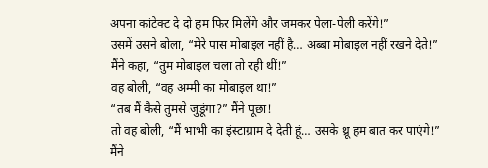अपना कांटेक्ट दे दो हम फिर मिलेंगे और जमकर पेला-पेली करेंगे!”
उसमें उसने बोला, “मेरे पास मोबाइल नहीं है… अब्बा मोबाइल नहीं रखने देते!”
मैंने कहा, “तुम मोबाइल चला तो रही थीं!”
वह बोली, “वह अम्मी का मोबाइल था!”
“तब मैं कैसे तुमसे जुडूंगा?” मैंने पूछा!
तो वह बोली, “मैं भाभी का इंस्टाग्राम दे देती हूं… उसके थ्रू हम बात कर पाएंगे!”
मैंने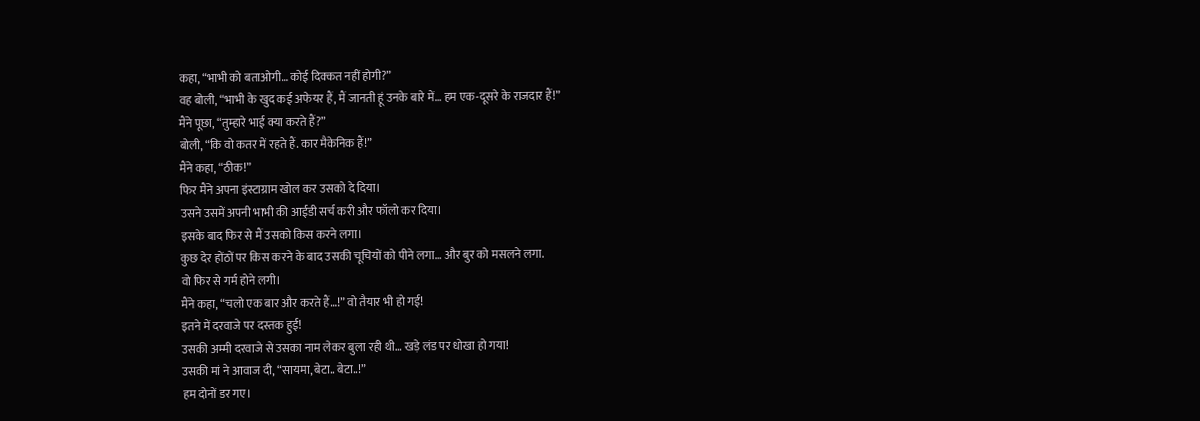कहा, “भाभी को बताओगी… कोई दिक्कत नहीं होगी?”
वह बोली, “भाभी के खुद कई अफेयर हैं, मैं जानती हूं उनके बारे में… हम एक-दूसरे के राजदार हैं!”
मैंने पूछा, “तुम्हारे भाई क्या करते हैं?”
बोली, “कि वो कतर में रहते हैं. कार मैकेनिक हैं!”
मैंने कहा, “ठीक!”
फिर मैंने अपना इंस्टाग्राम खोल कर उसको दे दिया।
उसने उसमें अपनी भाभी की आईडी सर्च करी और फॉलो कर दिया।
इसके बाद फिर से मैं उसको किस करने लगा।
कुछ देर होंठों पर किस करने के बाद उसकी चूचियों को पीने लगा… और बुर को मसलने लगा.
वो फिर से गर्म होने लगी।
मैंने कहा, “चलो एक बार और करते हैं…!” वो तैयार भी हो गई!
इतने में दरवाजे पर दस्तक हुई!
उसकी अम्मी दरवाजे से उसका नाम लेकर बुला रही थी… खड़े लंड पर धोखा हो गया!
उसकी मां ने आवाज दी, “सायमा, बेटा.. बेटा..!”
हम दोनों डर गए।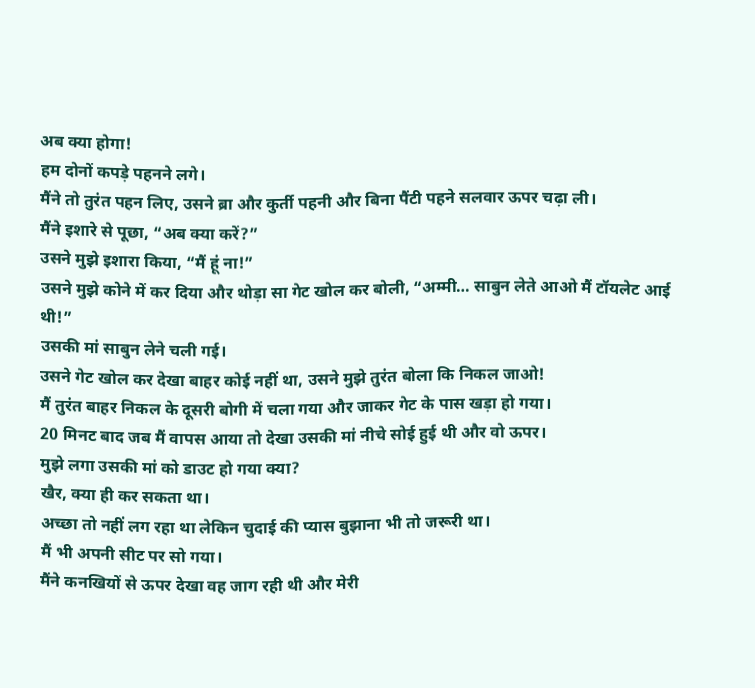अब क्या होगा!
हम दोनों कपड़े पहनने लगे।
मैंने तो तुरंत पहन लिए, उसने ब्रा और कुर्ती पहनी और बिना पैंटी पहने सलवार ऊपर चढ़ा ली।
मैंने इशारे से पूछा, “अब क्या करें?”
उसने मुझे इशारा किया, “मैं हूं ना!”
उसने मुझे कोने में कर दिया और थोड़ा सा गेट खोल कर बोली, “अम्मी… साबुन लेते आओ मैं टॉयलेट आई थी!”
उसकी मां साबुन लेने चली गई।
उसने गेट खोल कर देखा बाहर कोई नहीं था, उसने मुझे तुरंत बोला कि निकल जाओ!
मैं तुरंत बाहर निकल के दूसरी बोगी में चला गया और जाकर गेट के पास खड़ा हो गया।
20 मिनट बाद जब मैं वापस आया तो देखा उसकी मां नीचे सोई हुई थी और वो ऊपर।
मुझे लगा उसकी मां को डाउट हो गया क्या?
खैर, क्या ही कर सकता था।
अच्छा तो नहीं लग रहा था लेकिन चुदाई की प्यास बुझाना भी तो जरूरी था।
मैं भी अपनी सीट पर सो गया।
मैंने कनखियों से ऊपर देखा वह जाग रही थी और मेरी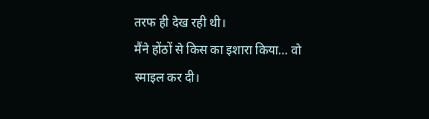तरफ ही देख रही थी।
मैंने होंठों से किस का इशारा किया… वो स्माइल कर दी।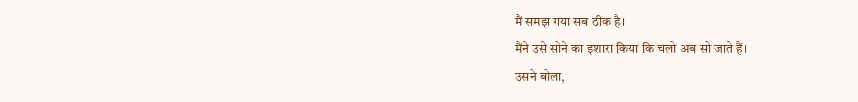मैं समझ गया सब ठीक है।
मैंने उसे सोने का इशारा किया कि चलो अब सो जाते हैं।
उसने बोला,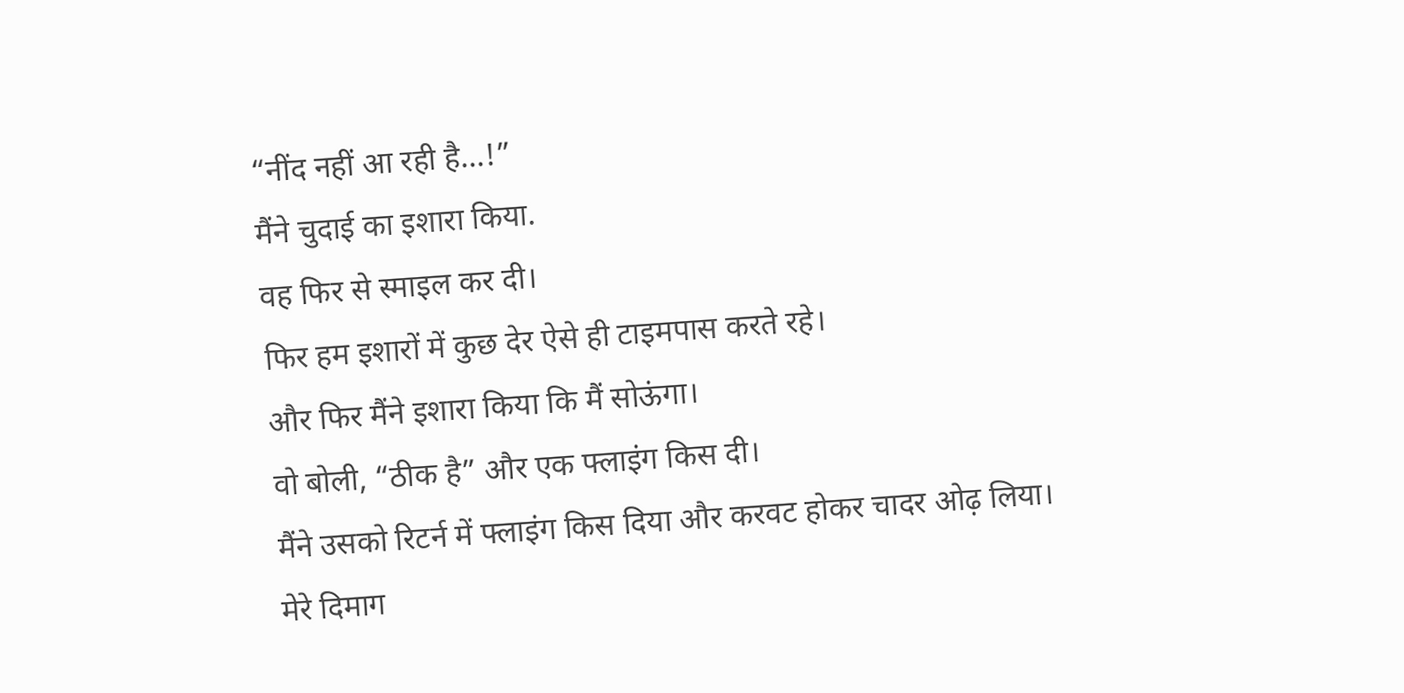“नींद नहीं आ रही है…!”
मैंने चुदाई का इशारा किया.
वह फिर से स्माइल कर दी।
फिर हम इशारों में कुछ देर ऐसे ही टाइमपास करते रहे।
और फिर मैंने इशारा किया कि मैं सोऊंगा।
वो बोली, “ठीक है” और एक फ्लाइंग किस दी।
मैंने उसको रिटर्न में फ्लाइंग किस दिया और करवट होकर चादर ओढ़ लिया।
मेरे दिमाग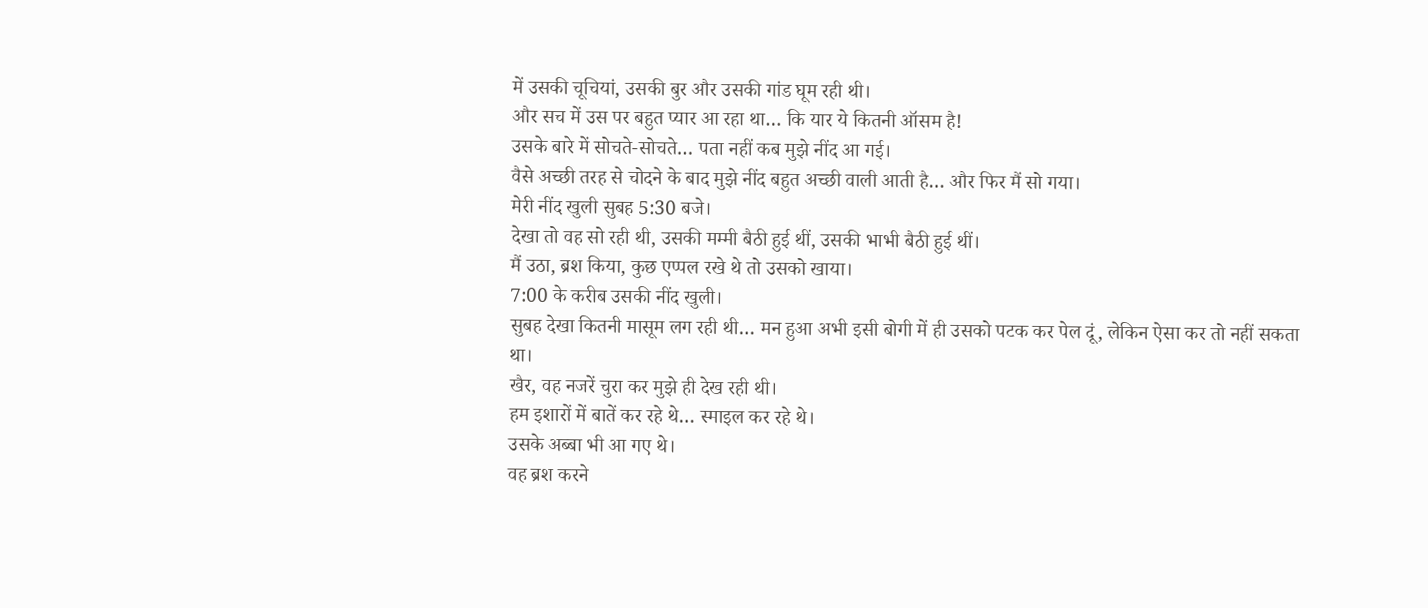में उसकी चूचियां, उसकी बुर और उसकी गांड घूम रही थी।
और सच में उस पर बहुत प्यार आ रहा था… कि यार ये कितनी ऑसम है!
उसके बारे में सोचते-सोचते… पता नहीं कब मुझे नींद आ गई।
वैसे अच्छी तरह से चोदने के बाद मुझे नींद बहुत अच्छी वाली आती है… और फिर मैं सो गया।
मेरी नींद खुली सुबह 5:30 बजे।
देखा तो वह सो रही थी, उसकी मम्मी बैठी हुई थीं, उसकी भाभी बैठी हुई थीं।
मैं उठा, ब्रश किया, कुछ एप्पल रखे थे तो उसको खाया।
7:00 के करीब उसकी नींद खुली।
सुबह देखा कितनी मासूम लग रही थी… मन हुआ अभी इसी बोगी में ही उसको पटक कर पेल दूं, लेकिन ऐसा कर तो नहीं सकता था।
खैर, वह नजरें चुरा कर मुझे ही देख रही थी।
हम इशारों में बातें कर रहे थे… स्माइल कर रहे थे।
उसके अब्बा भी आ गए थे।
वह ब्रश करने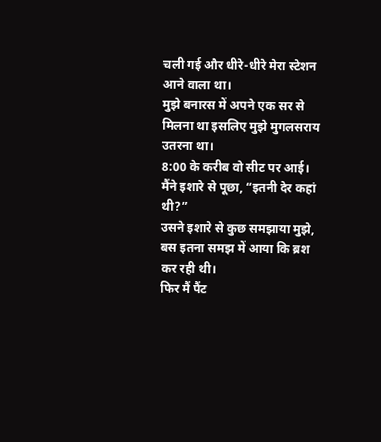चली गई और धीरे-धीरे मेरा स्टेशन आने वाला था।
मुझे बनारस में अपने एक सर से मिलना था इसलिए मुझे मुगलसराय उतरना था।
8:00 के करीब वो सीट पर आई।
मैंने इशारे से पूछा, “इतनी देर कहां थी?”
उसने इशारे से कुछ समझाया मुझे, बस इतना समझ में आया कि ब्रश कर रही थी।
फिर मैं पैंट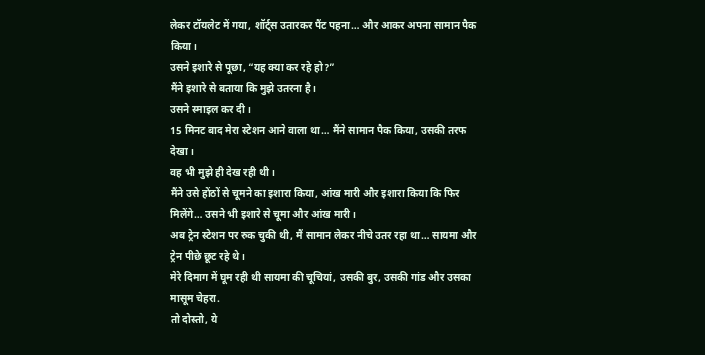लेकर टॉयलेट में गया, शॉर्ट्स उतारकर पैंट पहना… और आकर अपना सामान पैक किया।
उसने इशारे से पूछा, “यह क्या कर रहे हो?”
मैंने इशारे से बताया कि मुझे उतरना है।
उसने स्माइल कर दी।
15 मिनट बाद मेरा स्टेशन आने वाला था… मैंने सामान पैक किया, उसकी तरफ देखा।
वह भी मुझे ही देख रही थी।
मैंने उसे होंठों से चूमने का इशारा किया, आंख मारी और इशारा किया कि फिर मिलेंगे… उसने भी इशारे से चूमा और आंख मारी।
अब ट्रेन स्टेशन पर रुक चुकी थी, मैं सामान लेकर नीचे उतर रहा था… सायमा और ट्रेन पीछे छूट रहे थे।
मेरे दिमाग में घूम रही थी सायमा की चूचियां, उसकी बुर, उसकी गांड और उसका मासूम चेहरा.
तो दोस्तो, ये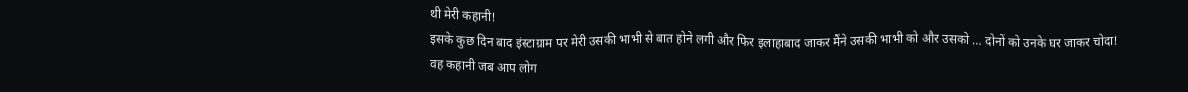थी मेरी कहानी!
इसके कुछ दिन बाद इंस्टाग्राम पर मेरी उसकी भाभी से बात होने लगी और फिर इलाहाबाद जाकर मैंने उसकी भाभी को और उसको … दोनों को उनके घर जाकर चोदा!
वह कहानी जब आप लोग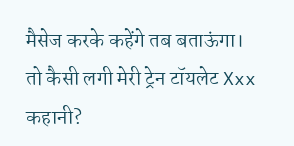मैसेज करके कहेंगे तब बताऊंगा।
तो कैसी लगी मेरी ट्रेन टॉयलेट Xxx कहानी?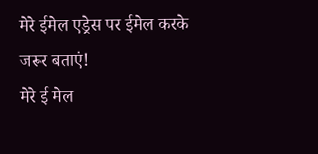मेरे ईमेल एड्रेस पर ईमेल करके जरूर बताएं!
मेरे ई मेल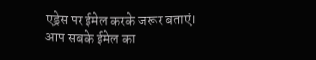एड्रेस पर ईमेल करके जरूर बताएं।
आप सबके ईमेल का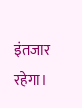इंतजार रहेगा।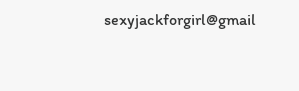sexyjackforgirl@gmail